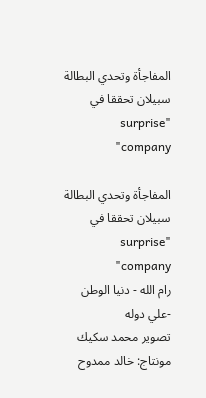المفاجأة وتحدي البطالة سبيلان تحققا في "surprise company"

المفاجأة وتحدي البطالة سبيلان تحققا في "surprise company"
رام الله - دنيا الوطن -علي دوله
تصوير محمد سكيك
مونتاج: خالد ممدوح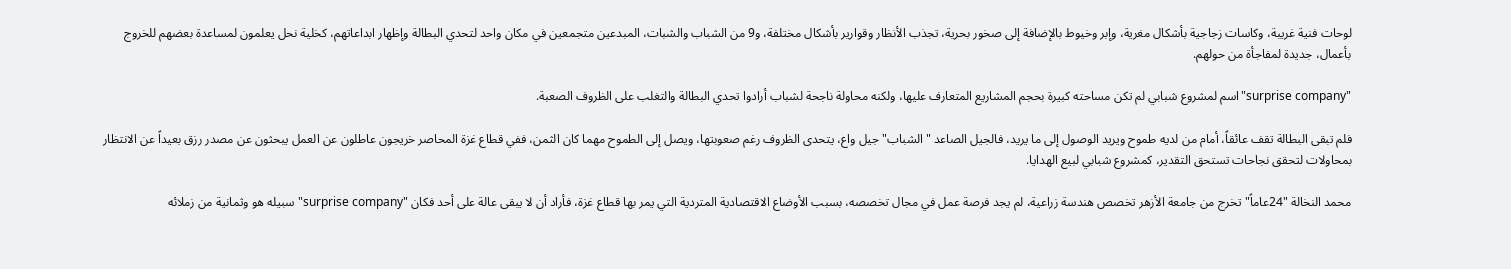لوحات فنية غريبة، وكاسات زجاجية بأشكال مغرية، وإبر وخيوط بالإضافة إلى صخور بحرية، تجذب الأنظار وقوارير بأشكال مختلفة، و9 من الشباب والشبات، المبدعين متجمعين في مكان واحد لتحدي البطالة وإظهار ابداعاتهم، كخلية نحل يعلمون لمساعدة بعضهم للخروج بأعمال، جديدة لمفاجأة من حولهم.

"surprise company"اسم لمشروع شبابي لم تكن مساحته كبيرة بحجم المشاريع المتعارف عليها، ولكنه محاولة ناجحة لشباب أرادوا تحدي البطالة والتغلب على الظروف الصعبة.

فلم تبقى البطالة تقف عائقاً، أمام من لديه طموح ويريد الوصول إلى ما يريد، فالجيل الصاعد "الشباب" جيل واع، يتحدى الظروف رغم صعوبتها، ويصل إلى الطموح مهما كان الثمن، ففي قطاع غزة المحاصر خريجون عاطلون عن العمل يبحثون عن مصدر رزق بعيداً عن الانتظار بمحاولات لتحقق نجاحات تستحق التقدير، كمشروع شبابي لبيع الهدايا.

محمد النخالة "24عاماً" تخرج من جامعة الأزهر تخصص هندسة زراعية، لم يجد فرصة عمل في مجال تخصصه، بسبب الأوضاع الاقتصادية المتردية التي يمر بها قطاع غزة، فأراد أن لا يبقى عالة على أحد فكان "surprise company" سبيله هو وثمانية من زملائه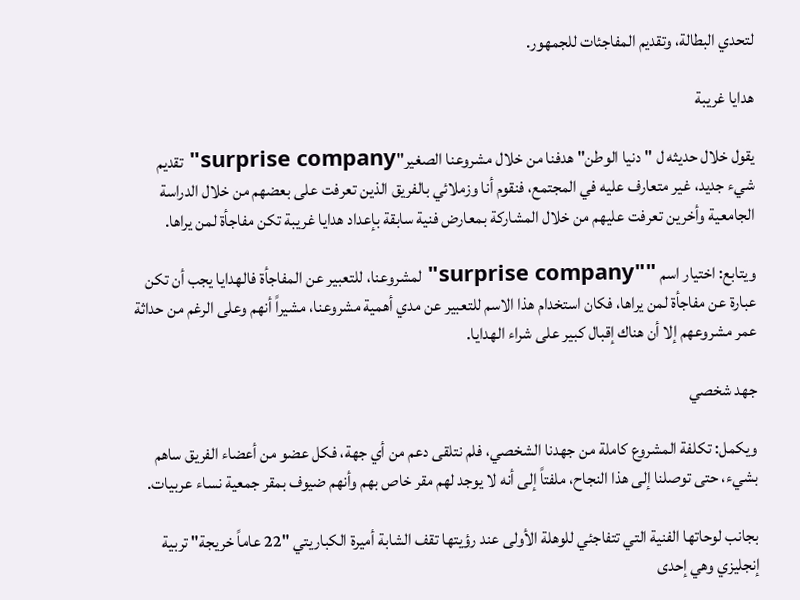لتحدي البطالة، وتقديم المفاجئات للجمهور.

هدايا غريبة

يقول خلال حديثه ل "دنيا الوطن" هدفنا من خلال مشروعنا الصغير"surprise company" تقديم شيء جديد، غير متعارف عليه في المجتمع، فنقوم أنا وزملائي بالفريق الذين تعرفت على بعضهم من خلال الدراسة الجامعية وأخرين تعرفت عليهم من خلال المشاركة بمعارض فنية سابقة بإعداد هدايا غريبة تكن مفاجأة لمن يراها.

ويتابع: اختيار اسم ""surprise company" لمشروعنا، للتعبير عن المفاجأة فالهدايا يجب أن تكن عبارة عن مفاجأة لمن يراها، فكان استخدام هذا الاسم للتعبير عن مدي أهمية مشروعنا، مشيراً أنهم وعلى الرغم من حداثة عمر مشروعهم إلا أن هناك إقبال كبير على شراء الهدايا.

جهد شخصي

ويكمل: تكلفة المشروع كاملة من جهدنا الشخصي، فلم نتلقى دعم من أي جهة، فكل عضو من أعضاء الفريق ساهم بشيء، حتى توصلنا إلى هذا النجاح، ملفتاً إلى أنه لا يوجد لهم مقر خاص بهم وأنهم ضيوف بمقر جمعية نساء عربيات.

بجانب لوحاتها الفنية التي تتفاجئي للوهلة الأولى عند رؤيتها تقف الشابة أميرة الكباريتي "22 عاماً خريجة" تربية إنجليزي وهي إحدى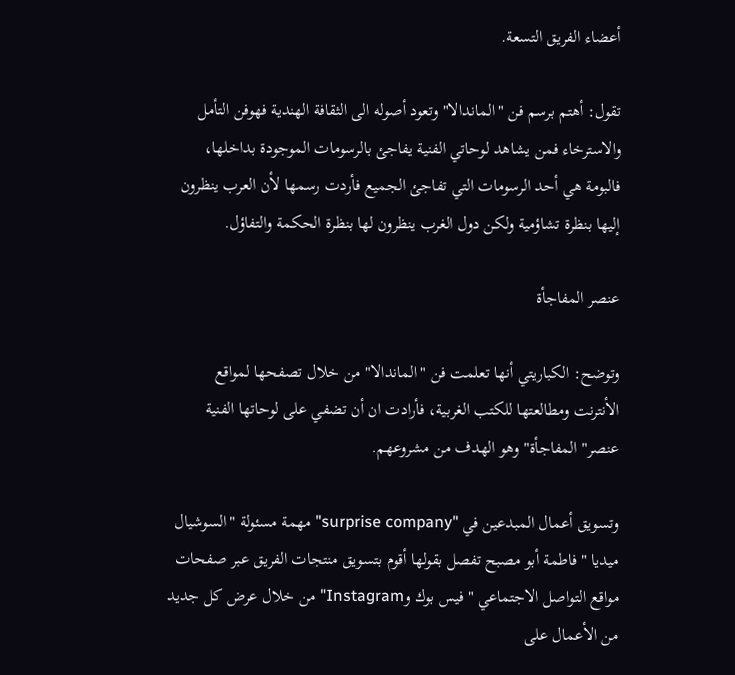أعضاء الفريق التسعة.

تقول: أهتم برسم فن "الماندالا" وتعود أصوله الى الثقافة الهندية فهوفن التأمل والاسترخاء فمن يشاهد لوحاتي الفنية يفاجئ بالرسومات الموجودة بداخلها، فالبومة هي أحد الرسومات التي تفاجئ الجميع فأردت رسمها لأن العرب ينظرون إليها بنظرة تشاؤمية ولكن دول الغرب ينظرون لها بنظرة الحكمة والتفاؤل.

عنصر المفاجأة

وتوضح: الكباريتي أنها تعلمت فن "الماندالا" من خلال تصفحها لمواقع الأنترنت ومطالعتها للكتب الغربية، فأرادت ان أن تضفي على لوحاتها الفنية عنصر" المفاجأة" وهو الهدف من مشروعهم.

وتسويق أعمال المبدعين في "surprise company" مهمة مسئولة "السوشيال ميديا "فاطمة أبو مصبح تفصل بقولها أقوم بتسويق منتجات الفريق عبر صفحات مواقع التواصل الاجتماعي "فيس بوك وInstagram" من خلال عرض كل جديد من الأعمال على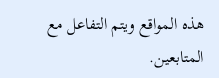هذه المواقع ويتم التفاعل مع المتابعين.